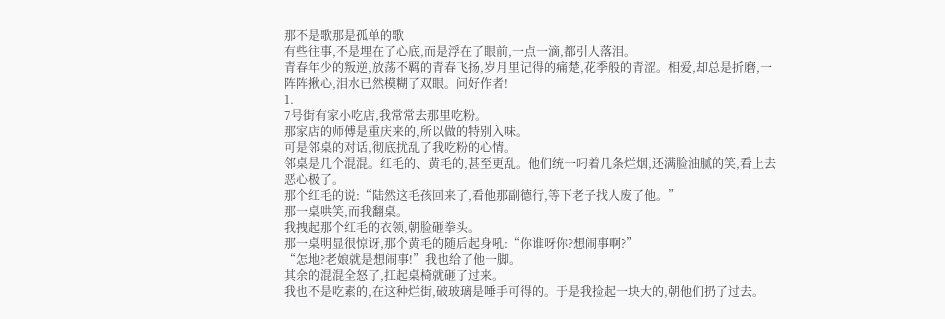那不是歌那是孤单的歌
有些往事,不是埋在了心底,而是浮在了眼前,一点一滴,都引人落泪。
青春年少的叛逆,放荡不羁的青春飞扬,岁月里记得的痛楚,花季般的青涩。相爱,却总是折磨,一阵阵揪心,泪水已然模糊了双眼。问好作者!
1.
7号街有家小吃店,我常常去那里吃粉。
那家店的师傅是重庆来的,所以做的特别入味。
可是邻桌的对话,彻底扰乱了我吃粉的心情。
邻桌是几个混混。红毛的、黄毛的,甚至更乱。他们统一叼着几条烂烟,还满脸油腻的笑,看上去恶心极了。
那个红毛的说:“陆然这毛孩回来了,看他那副德行,等下老子找人废了他。”
那一桌哄笑,而我翻桌。
我拽起那个红毛的衣领,朝脸砸拳头。
那一桌明显很惊讶,那个黄毛的随后起身吼:“你谁呀你?想闹事啊?”
“怎地?老娘就是想闹事!”我也给了他一脚。
其余的混混全怒了,扛起桌椅就砸了过来。
我也不是吃素的,在这种烂街,破玻璃是唾手可得的。于是我捡起一块大的,朝他们扔了过去。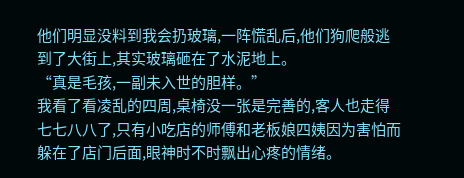他们明显没料到我会扔玻璃,一阵慌乱后,他们狗爬般逃到了大街上,其实玻璃砸在了水泥地上。
“真是毛孩,一副未入世的胆样。”
我看了看凌乱的四周,桌椅没一张是完善的,客人也走得七七八八了,只有小吃店的师傅和老板娘四姨因为害怕而躲在了店门后面,眼神时不时飘出心疼的情绪。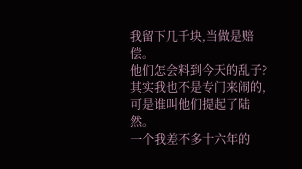我留下几千块,当做是赔偿。
他们怎会料到今天的乱子?其实我也不是专门来闹的,可是谁叫他们提起了陆然。
一个我差不多十六年的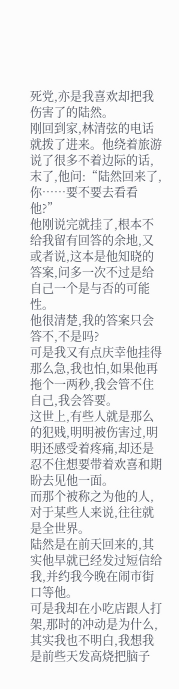死党,亦是我喜欢却把我伤害了的陆然。
刚回到家,林清弦的电话就拨了进来。他绕着旅游说了很多不着边际的话,末了,他问:“陆然回来了,你……要不要去看看他?”
他刚说完就挂了,根本不给我留有回答的余地,又或者说,这本是他知晓的答案,问多一次不过是给自己一个是与否的可能性。
他很清楚,我的答案只会答不,不是吗?
可是我又有点庆幸他挂得那么急,我也怕,如果他再拖个一两秒,我会管不住自己,我会答要。
这世上,有些人就是那么的犯贱,明明被伤害过,明明还感受着疼痛,却还是忍不住想要带着欢喜和期盼去见他一面。
而那个被称之为他的人,对于某些人来说,往往就是全世界。
陆然是在前天回来的,其实他早就已经发过短信给我,并约我今晚在闹市街口等他。
可是我却在小吃店跟人打架,那时的冲动是为什么,其实我也不明白,我想我是前些天发高烧把脑子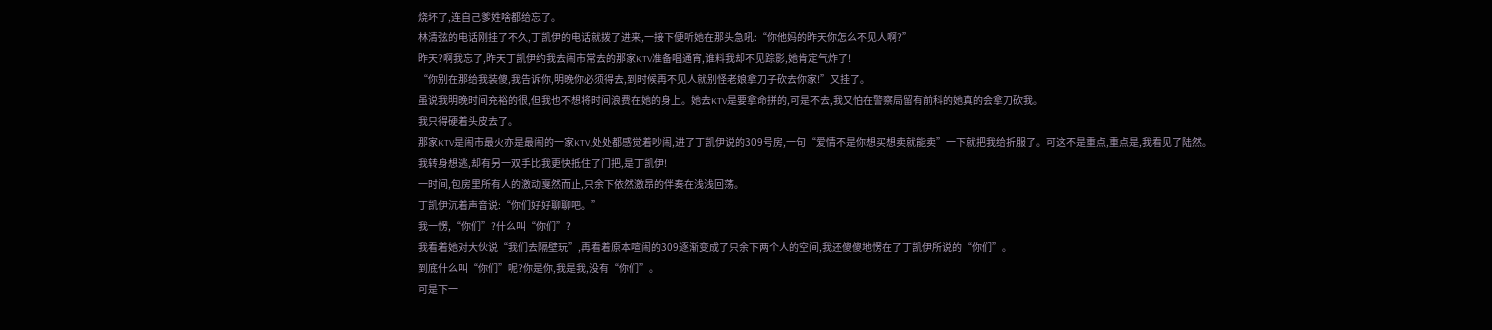烧坏了,连自己爹姓啥都给忘了。
林清弦的电话刚挂了不久,丁凯伊的电话就拨了进来,一接下便听她在那头急吼:“你他妈的昨天你怎么不见人啊?”
昨天?啊我忘了,昨天丁凯伊约我去闹市常去的那家KTV准备唱通宵,谁料我却不见踪影,她肯定气炸了!
“你别在那给我装傻,我告诉你,明晚你必须得去,到时候再不见人就别怪老娘拿刀子砍去你家!”又挂了。
虽说我明晚时间充裕的很,但我也不想将时间浪费在她的身上。她去KTV是要拿命拼的,可是不去,我又怕在警察局留有前科的她真的会拿刀砍我。
我只得硬着头皮去了。
那家KTV是闹市最火亦是最闹的一家KTV,处处都感觉着吵闹,进了丁凯伊说的309号房,一句“爱情不是你想买想卖就能卖”一下就把我给折服了。可这不是重点,重点是,我看见了陆然。
我转身想逃,却有另一双手比我更快抵住了门把,是丁凯伊!
一时间,包房里所有人的激动戛然而止,只余下依然激昂的伴奏在浅浅回荡。
丁凯伊沉着声音说:“你们好好聊聊吧。”
我一愣,“你们”?什么叫“你们”?
我看着她对大伙说“我们去隔壁玩”,再看着原本喧闹的309逐渐变成了只余下两个人的空间,我还傻傻地愣在了丁凯伊所说的“你们”。
到底什么叫“你们”呢?你是你,我是我,没有“你们”。
可是下一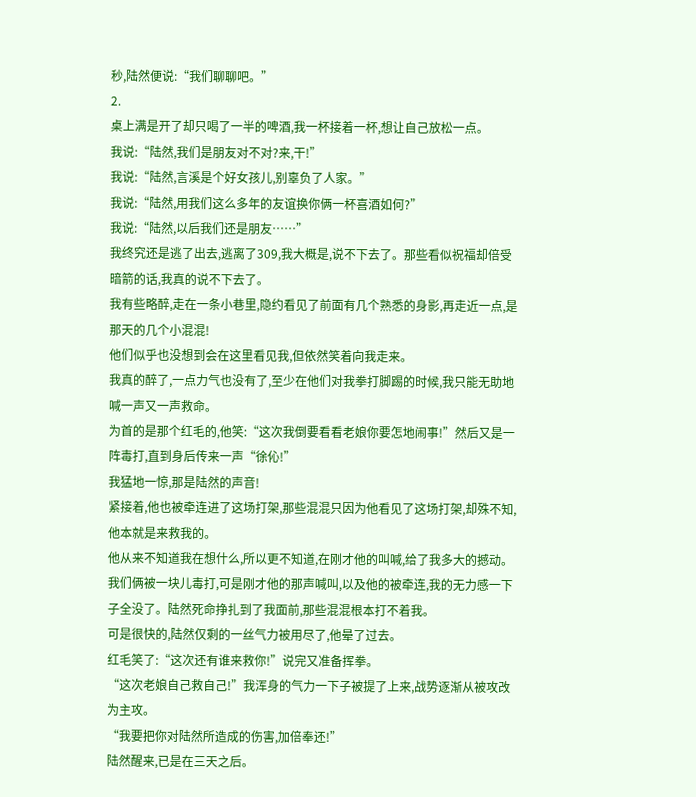秒,陆然便说:“我们聊聊吧。”
2.
桌上满是开了却只喝了一半的啤酒,我一杯接着一杯,想让自己放松一点。
我说:“陆然,我们是朋友对不对?来,干!”
我说:“陆然,言溪是个好女孩儿,别辜负了人家。”
我说:“陆然,用我们这么多年的友谊换你俩一杯喜酒如何?”
我说:“陆然,以后我们还是朋友……”
我终究还是逃了出去,逃离了309,我大概是,说不下去了。那些看似祝福却倍受暗箭的话,我真的说不下去了。
我有些略醉,走在一条小巷里,隐约看见了前面有几个熟悉的身影,再走近一点,是那天的几个小混混!
他们似乎也没想到会在这里看见我,但依然笑着向我走来。
我真的醉了,一点力气也没有了,至少在他们对我拳打脚踢的时候,我只能无助地喊一声又一声救命。
为首的是那个红毛的,他笑:“这次我倒要看看老娘你要怎地闹事!”然后又是一阵毒打,直到身后传来一声“徐伈!”
我猛地一惊,那是陆然的声音!
紧接着,他也被牵连进了这场打架,那些混混只因为他看见了这场打架,却殊不知,他本就是来救我的。
他从来不知道我在想什么,所以更不知道,在刚才他的叫喊,给了我多大的撼动。
我们俩被一块儿毒打,可是刚才他的那声喊叫,以及他的被牵连,我的无力感一下子全没了。陆然死命挣扎到了我面前,那些混混根本打不着我。
可是很快的,陆然仅剩的一丝气力被用尽了,他晕了过去。
红毛笑了:“这次还有谁来救你!”说完又准备挥拳。
“这次老娘自己救自己!”我浑身的气力一下子被提了上来,战势逐渐从被攻改为主攻。
“我要把你对陆然所造成的伤害,加倍奉还!”
陆然醒来,已是在三天之后。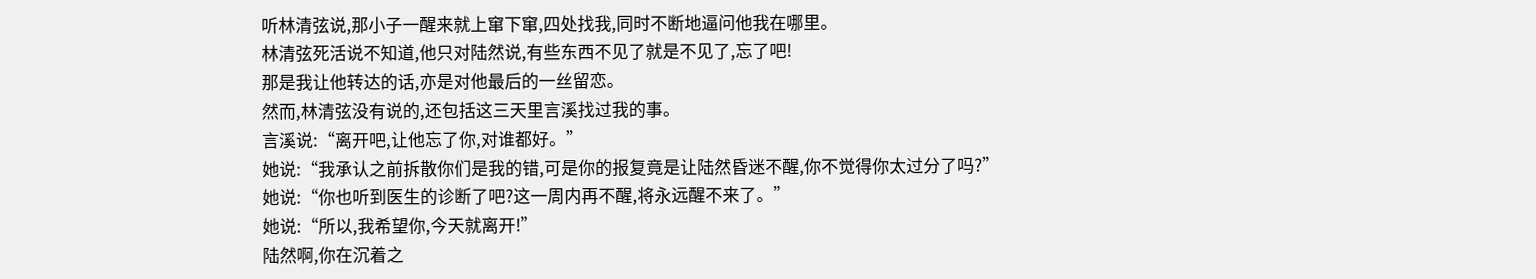听林清弦说,那小子一醒来就上窜下窜,四处找我,同时不断地逼问他我在哪里。
林清弦死活说不知道,他只对陆然说,有些东西不见了就是不见了,忘了吧!
那是我让他转达的话,亦是对他最后的一丝留恋。
然而,林清弦没有说的,还包括这三天里言溪找过我的事。
言溪说:“离开吧,让他忘了你,对谁都好。”
她说:“我承认之前拆散你们是我的错,可是你的报复竟是让陆然昏迷不醒,你不觉得你太过分了吗?”
她说:“你也听到医生的诊断了吧?这一周内再不醒,将永远醒不来了。”
她说:“所以,我希望你,今天就离开!”
陆然啊,你在沉着之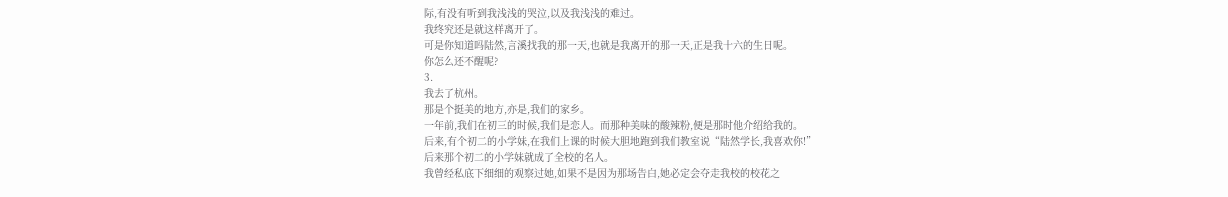际,有没有听到我浅浅的哭泣,以及我浅浅的难过。
我终究还是就这样离开了。
可是你知道吗陆然,言溪找我的那一天,也就是我离开的那一天,正是我十六的生日呢。
你怎么还不醒呢?
3.
我去了杭州。
那是个挺美的地方,亦是,我们的家乡。
一年前,我们在初三的时候,我们是恋人。而那种美味的酸辣粉,便是那时他介绍给我的。
后来,有个初二的小学妹,在我们上课的时候大胆地跑到我们教室说“陆然学长,我喜欢你!”
后来那个初二的小学妹就成了全校的名人。
我曾经私底下细细的观察过她,如果不是因为那场告白,她必定会夺走我校的校花之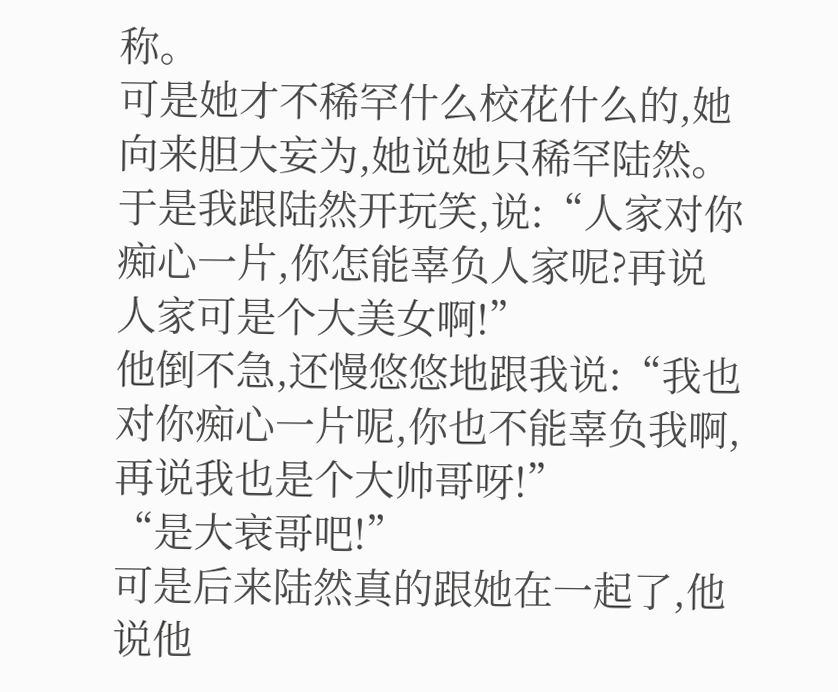称。
可是她才不稀罕什么校花什么的,她向来胆大妄为,她说她只稀罕陆然。
于是我跟陆然开玩笑,说:“人家对你痴心一片,你怎能辜负人家呢?再说人家可是个大美女啊!”
他倒不急,还慢悠悠地跟我说:“我也对你痴心一片呢,你也不能辜负我啊,再说我也是个大帅哥呀!”
“是大衰哥吧!”
可是后来陆然真的跟她在一起了,他说他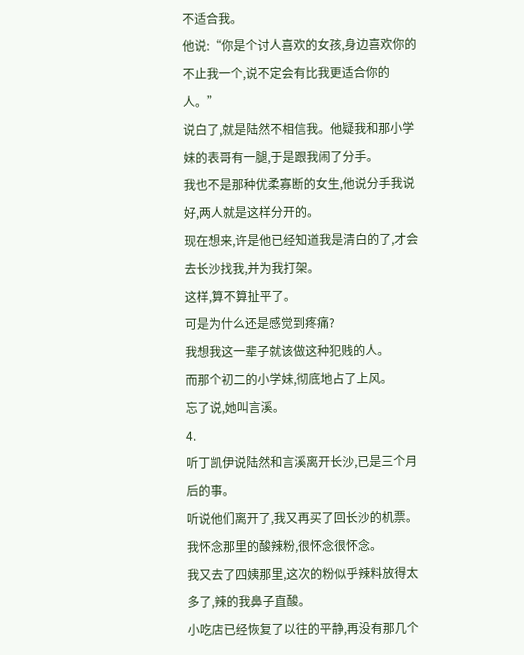不适合我。
他说:“你是个讨人喜欢的女孩,身边喜欢你的不止我一个,说不定会有比我更适合你的人。”
说白了,就是陆然不相信我。他疑我和那小学妹的表哥有一腿,于是跟我闹了分手。
我也不是那种优柔寡断的女生,他说分手我说好,两人就是这样分开的。
现在想来,许是他已经知道我是清白的了,才会去长沙找我,并为我打架。
这样,算不算扯平了。
可是为什么还是感觉到疼痛?
我想我这一辈子就该做这种犯贱的人。
而那个初二的小学妹,彻底地占了上风。
忘了说,她叫言溪。
4.
听丁凯伊说陆然和言溪离开长沙,已是三个月后的事。
听说他们离开了,我又再买了回长沙的机票。
我怀念那里的酸辣粉,很怀念很怀念。
我又去了四姨那里,这次的粉似乎辣料放得太多了,辣的我鼻子直酸。
小吃店已经恢复了以往的平静,再没有那几个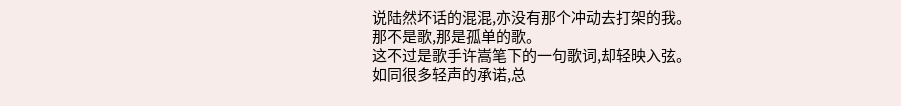说陆然坏话的混混,亦没有那个冲动去打架的我。
那不是歌,那是孤单的歌。
这不过是歌手许嵩笔下的一句歌词,却轻映入弦。
如同很多轻声的承诺,总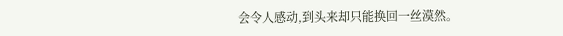会令人感动,到头来却只能换回一丝漠然。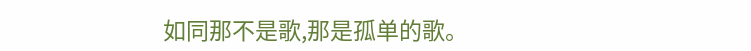如同那不是歌,那是孤单的歌。